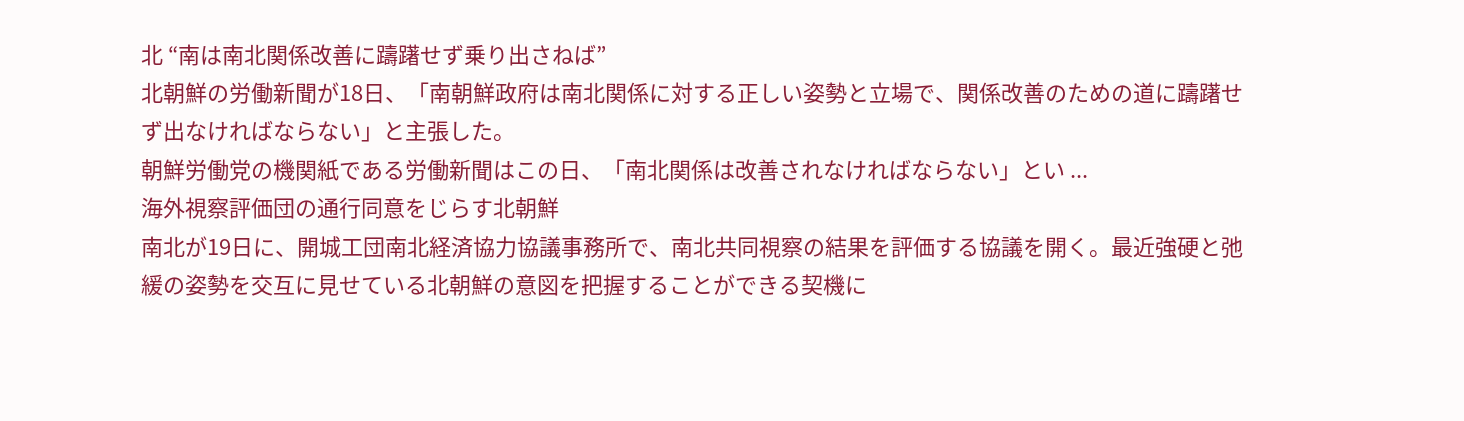北 “南は南北関係改善に躊躇せず乗り出さねば”
北朝鮮の労働新聞が18日、「南朝鮮政府は南北関係に対する正しい姿勢と立場で、関係改善のための道に躊躇せず出なければならない」と主張した。
朝鮮労働党の機関紙である労働新聞はこの日、「南北関係は改善されなければならない」とい ...
海外視察評価団の通行同意をじらす北朝鮮
南北が19日に、開城工団南北経済協力協議事務所で、南北共同視察の結果を評価する協議を開く。最近強硬と弛緩の姿勢を交互に見せている北朝鮮の意図を把握することができる契機に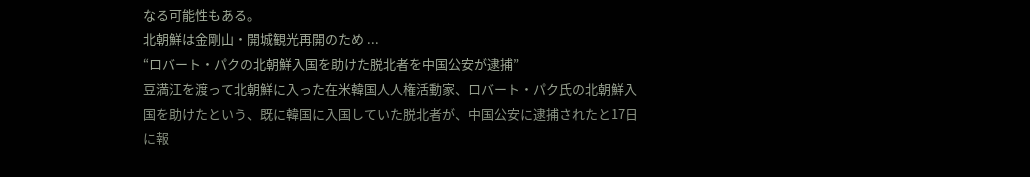なる可能性もある。
北朝鮮は金剛山・開城観光再開のため ...
“ロバート・パクの北朝鮮入国を助けた脱北者を中国公安が逮捕”
豆満江を渡って北朝鮮に入った在米韓国人人権活動家、ロバート・パク氏の北朝鮮入国を助けたという、既に韓国に入国していた脱北者が、中国公安に逮捕されたと17日に報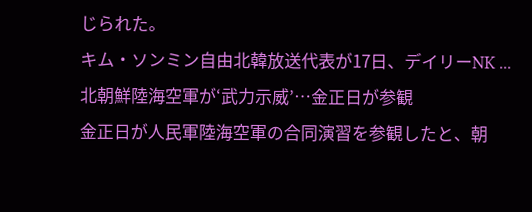じられた。
キム・ソンミン自由北韓放送代表が17日、デイリーNK ...
北朝鮮陸海空軍が‘武力示威’…金正日が参観
金正日が人民軍陸海空軍の合同演習を参観したと、朝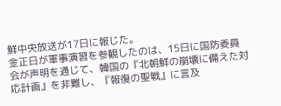鮮中央放送が17日に報じた。
金正日が軍事演習を参観したのは、15日に国防委員会が声明を通じて、韓国の『北朝鮮の崩壊に備えた対応計画』を非難し、『報復の聖戦』に言及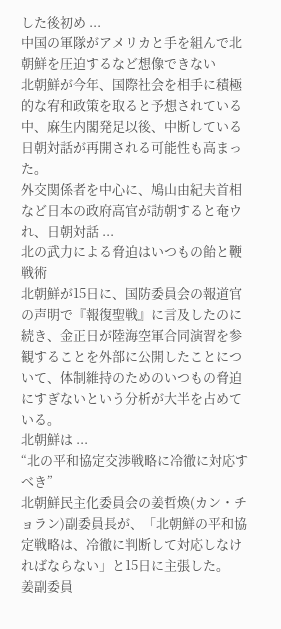した後初め ...
中国の軍隊がアメリカと手を組んで北朝鮮を圧迫するなど想像できない
北朝鮮が今年、国際社会を相手に積極的な宥和政策を取ると予想されている中、麻生内閣発足以後、中断している日朝対話が再開される可能性も高まった。
外交関係者を中心に、鳩山由紀夫首相など日本の政府高官が訪朝すると奄ウれ、日朝対話 ...
北の武力による脅迫はいつもの飴と鞭戦術
北朝鮮が15日に、国防委員会の報道官の声明で『報復聖戦』に言及したのに続き、金正日が陸海空軍合同演習を参観することを外部に公開したことについて、体制維持のためのいつもの脅迫にすぎないという分析が大半を占めている。
北朝鮮は ...
“北の平和協定交渉戦略に冷徹に対応すべき”
北朝鮮民主化委員会の姜哲煥(カン・チョラン)副委員長が、「北朝鮮の平和協定戦略は、冷徹に判断して対応しなければならない」と15日に主張した。
姜副委員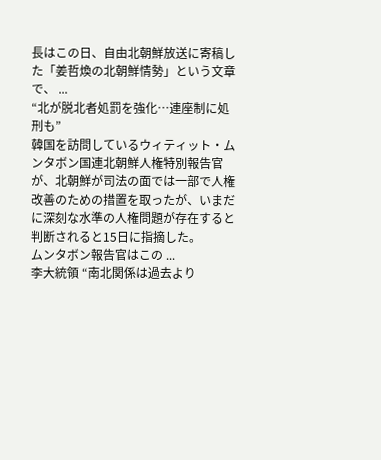長はこの日、自由北朝鮮放送に寄稿した「姜哲煥の北朝鮮情勢」という文章で、 ...
“北が脱北者処罰を強化…連座制に処刑も”
韓国を訪問しているウィティット・ムンタボン国連北朝鮮人権特別報告官が、北朝鮮が司法の面では一部で人権改善のための措置を取ったが、いまだに深刻な水準の人権問題が存在すると判断されると15日に指摘した。
ムンタボン報告官はこの ...
李大統領 “南北関係は過去より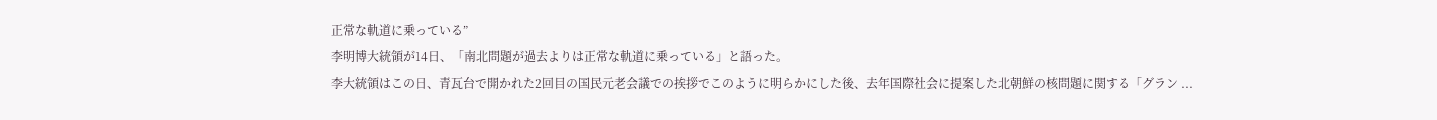正常な軌道に乗っている”
李明博大統領が14日、「南北問題が過去よりは正常な軌道に乗っている」と語った。
李大統領はこの日、青瓦台で開かれた2回目の国民元老会議での挨拶でこのように明らかにした後、去年国際社会に提案した北朝鮮の核問題に関する「グラン ...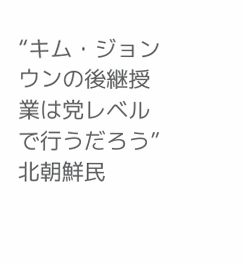“キム・ジョンウンの後継授業は党レベルで行うだろう”
北朝鮮民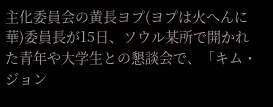主化委員会の黄長ヨプ(ヨプは火へんに華)委員長が15日、ソウル某所で開かれた青年や大学生との懇談会で、「キム・ジョン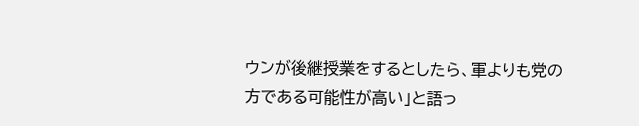ウンが後継授業をするとしたら、軍よりも党の方である可能性が高い」と語っ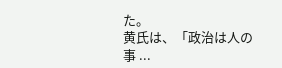た。
黄氏は、「政治は人の事 ...